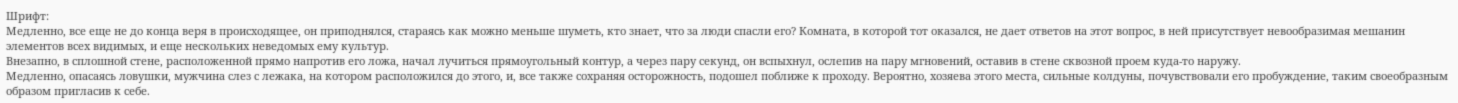Шрифт:
Медленно, все еще не до конца веря в происходящее, он приподнялся, стараясь как можно меньше шуметь, кто знает, что за люди спасли его? Комната, в которой тот оказался, не дает ответов на этот вопрос, в ней присутствует невообразимая мешанин элементов всех видимых, и еще нескольких неведомых ему культур.
Внезапно, в сплошной стене, расположенной прямо напротив его ложа, начал лучиться прямоугольный контур, а через пару секунд, он вспыхнул, ослепив на пару мгновений, оставив в стене сквозной проем куда-то наружу.
Медленно, опасаясь ловушки, мужчина слез с лежака, на котором расположился до этого, и, все также сохраняя осторожность, подошел поближе к проходу. Вероятно, хозяева этого места, сильные колдуны, почувствовали его пробуждение, таким своеобразным образом пригласив к себе.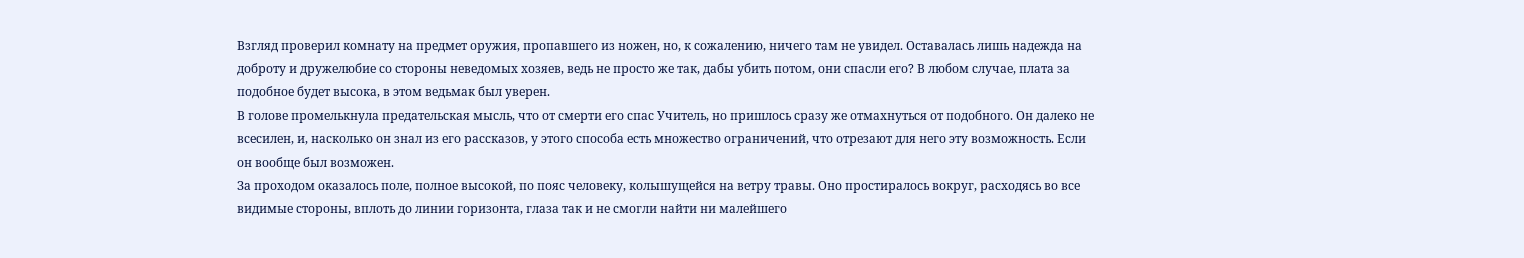Взгляд проверил комнату на предмет оружия, пропавшего из ножен, но, к сожалению, ничего там не увидел. Оставалась лишь надежда на доброту и дружелюбие со стороны неведомых хозяев, ведь не просто же так, дабы убить потом, они спасли его? В любом случае, плата за подобное будет высока, в этом ведьмак был уверен.
В голове промелькнула предательская мысль, что от смерти его спас Учитель, но пришлось сразу же отмахнуться от подобного. Он далеко не всесилен, и, насколько он знал из его рассказов, у этого способа есть множество ограничений, что отрезают для него эту возможность. Если он вообще был возможен.
За проходом оказалось поле, полное высокой, по пояс человеку, колышущейся на ветру травы. Оно простиралось вокруг, расходясь во все видимые стороны, вплоть до линии горизонта, глаза так и не смогли найти ни малейшего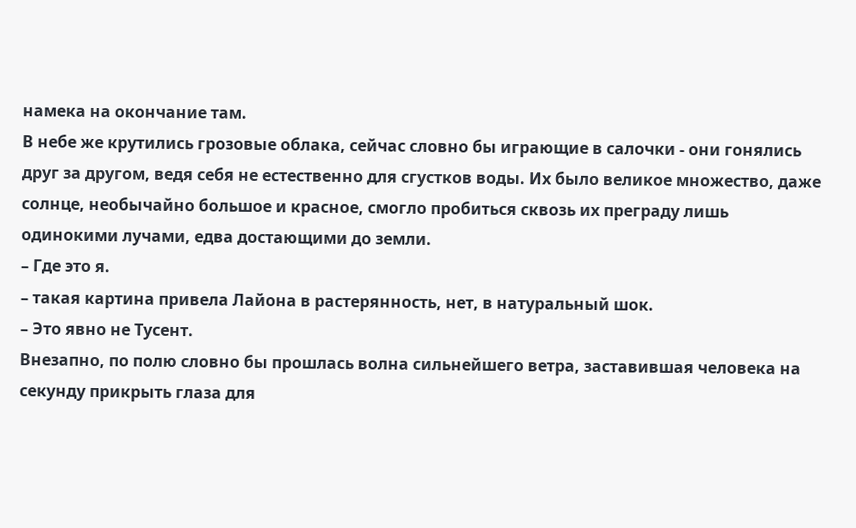намека на окончание там.
В небе же крутились грозовые облака, сейчас словно бы играющие в салочки - они гонялись друг за другом, ведя себя не естественно для сгустков воды. Их было великое множество, даже солнце, необычайно большое и красное, смогло пробиться сквозь их преграду лишь одинокими лучами, едва достающими до земли.
– Где это я.
– такая картина привела Лайона в растерянность, нет, в натуральный шок.
– Это явно не Тусент.
Внезапно, по полю словно бы прошлась волна сильнейшего ветра, заставившая человека на секунду прикрыть глаза для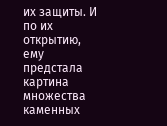их защиты. И по их открытию, ему предстала картина множества каменных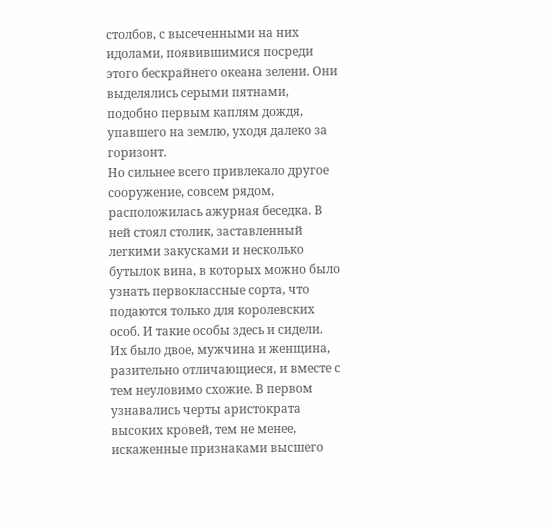столбов, с высеченными на них идолами, появившимися посреди этого бескрайнего океана зелени. Они выделялись серыми пятнами, подобно первым каплям дождя, упавшего на землю, уходя далеко за горизонт.
Но сильнее всего привлекало другое сооружение, совсем рядом, расположилась ажурная беседка. В ней стоял столик, заставленный легкими закусками и несколько бутылок вина, в которых можно было узнать первоклассные сорта, что подаются только для королевских особ. И такие особы здесь и сидели.
Их было двое, мужчина и женщина, разительно отличающиеся, и вместе с тем неуловимо схожие. В первом узнавались черты аристократа высоких кровей, тем не менее, искаженные признаками высшего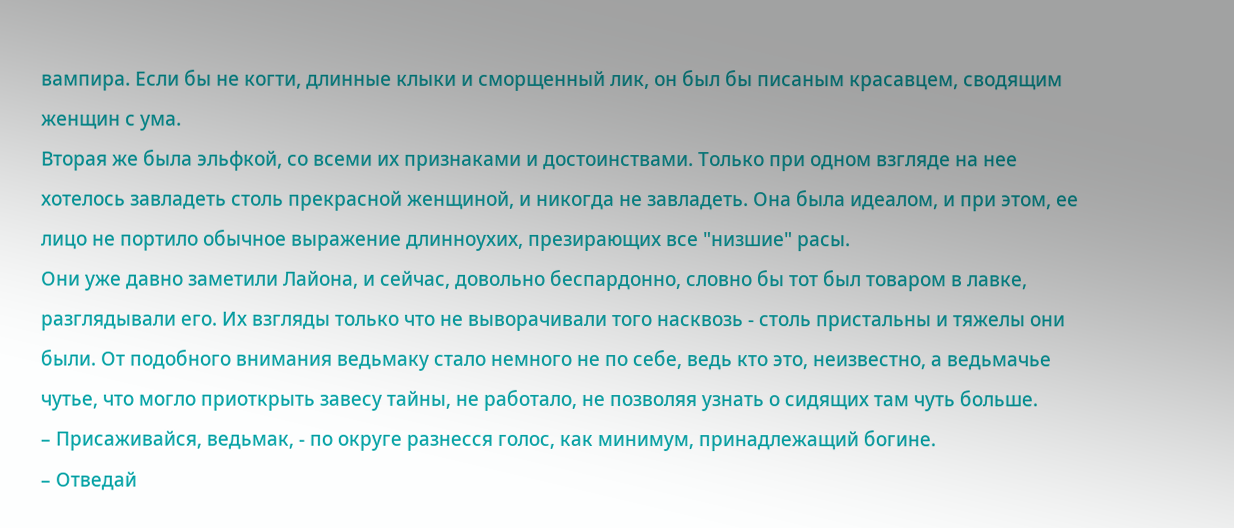вампира. Если бы не когти, длинные клыки и сморщенный лик, он был бы писаным красавцем, сводящим женщин с ума.
Вторая же была эльфкой, со всеми их признаками и достоинствами. Только при одном взгляде на нее хотелось завладеть столь прекрасной женщиной, и никогда не завладеть. Она была идеалом, и при этом, ее лицо не портило обычное выражение длинноухих, презирающих все "низшие" расы.
Они уже давно заметили Лайона, и сейчас, довольно беспардонно, словно бы тот был товаром в лавке, разглядывали его. Их взгляды только что не выворачивали того насквозь - столь пристальны и тяжелы они были. От подобного внимания ведьмаку стало немного не по себе, ведь кто это, неизвестно, а ведьмачье чутье, что могло приоткрыть завесу тайны, не работало, не позволяя узнать о сидящих там чуть больше.
– Присаживайся, ведьмак, - по округе разнесся голос, как минимум, принадлежащий богине.
– Отведай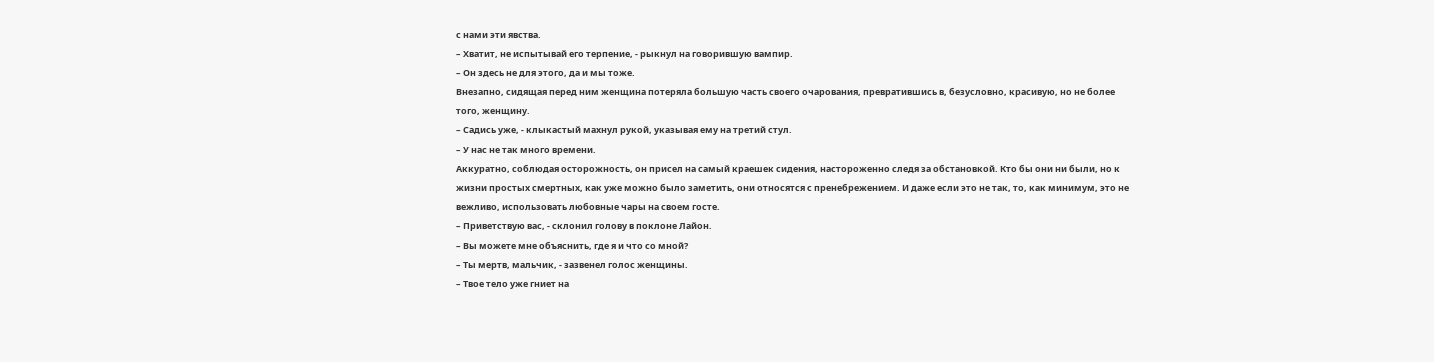с нами эти явства.
– Хватит, не испытывай его терпение, - рыкнул на говорившую вампир.
– Он здесь не для этого, да и мы тоже.
Внезапно, сидящая перед ним женщина потеряла большую часть своего очарования, превратившись в, безусловно, красивую, но не более того, женщину.
– Садись уже, - клыкастый махнул рукой, указывая ему на третий стул.
– У нас не так много времени.
Аккуратно, соблюдая осторожность, он присел на самый краешек сидения, настороженно следя за обстановкой. Кто бы они ни были, но к жизни простых смертных, как уже можно было заметить, они относятся с пренебрежением. И даже если это не так, то, как минимум, это не вежливо, использовать любовные чары на своем госте.
– Приветствую вас, - склонил голову в поклоне Лайон.
– Вы можете мне объяснить, где я и что со мной?
– Ты мертв, мальчик, - зазвенел голос женщины.
– Твое тело уже гниет на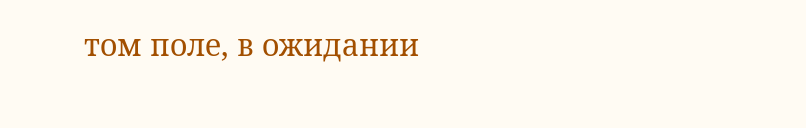том поле, в ожидании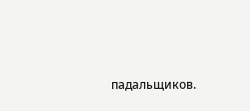падальщиков.